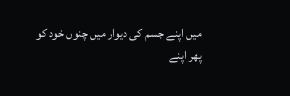میں اپنے جسم کی دیوار میں چنوں خود کو
پھر اپنے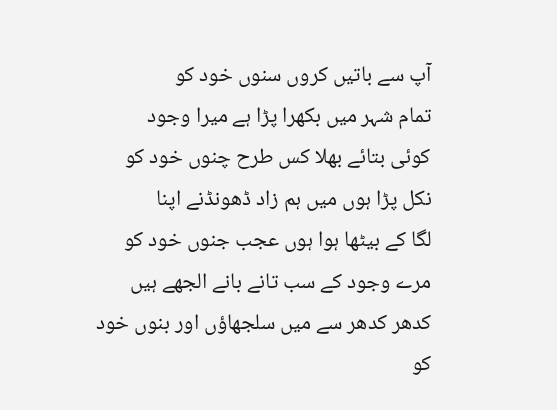آپ سے باتیں کروں سنوں خود کو
تمام شہر میں بکھرا پڑا ہے میرا وجود
کوئی بتائے بھلا کس طرح چنوں خود کو
نکل پڑا ہوں میں ہم زاد ڈھونڈنے اپنا
لگا کے بیٹھا ہوا ہوں عجب جنوں خود کو
مرے وجود کے سب تانے بانے الجھے ہیں
کدھر کدھر سے میں سلجھاؤں اور بنوں خود کو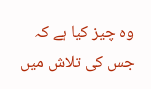وہ چیز کیا ہے کہ جس کی تلاش میں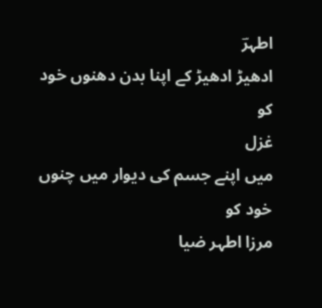اطہرؔ
ادھیڑ ادھیڑ کے اپنا بدن دھنوں خود کو
غزل
میں اپنے جسم کی دیوار میں چنوں خود کو
مرزا اطہر ضیا